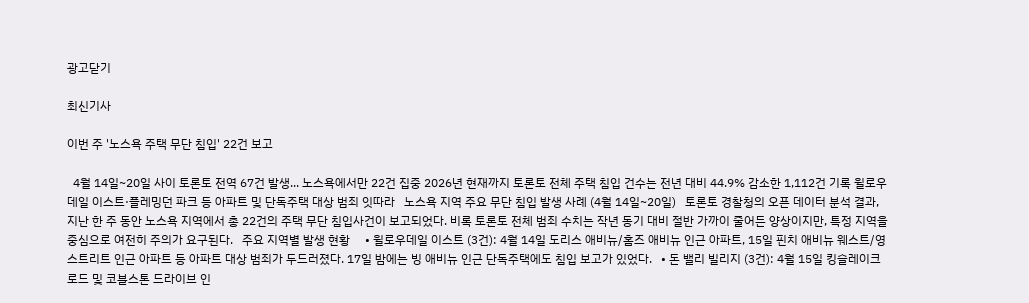광고닫기

최신기사

이번 주 '노스욕 주택 무단 침입' 22건 보고

  4월 14일~20일 사이 토론토 전역 67건 발생... 노스욕에서만 22건 집중 2026년 현재까지 토론토 전체 주택 침입 건수는 전년 대비 44.9% 감소한 1,112건 기록 윌로우데일 이스트·플레밍던 파크 등 아파트 및 단독주택 대상 범죄 잇따라   노스욕 지역 주요 무단 침입 발생 사례 (4월 14일~20일)   토론토 경찰청의 오픈 데이터 분석 결과, 지난 한 주 동안 노스욕 지역에서 총 22건의 주택 무단 침입사건이 보고되었다. 비록 토론토 전체 범죄 수치는 작년 동기 대비 절반 가까이 줄어든 양상이지만, 특정 지역을 중심으로 여전히 주의가 요구된다.   주요 지역별 발생 현황     • 윌로우데일 이스트 (3건): 4월 14일 도리스 애비뉴/홈즈 애비뉴 인근 아파트, 15일 핀치 애비뉴 웨스트/영 스트리트 인근 아파트 등 아파트 대상 범죄가 두드러졌다. 17일 밤에는 빙 애비뉴 인근 단독주택에도 침입 보고가 있었다.   • 돈 밸리 빌리지 (3건): 4월 15일 킹슬레이크 로드 및 코블스톤 드라이브 인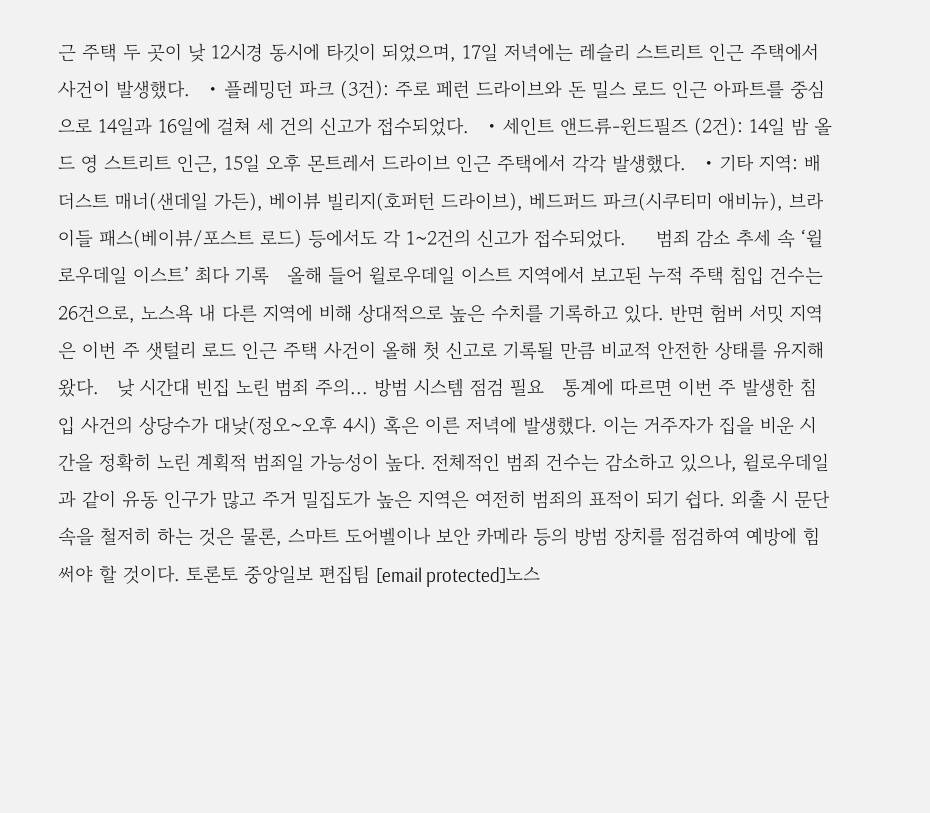근 주택 두 곳이 낮 12시경 동시에 타깃이 되었으며, 17일 저녁에는 레슬리 스트리트 인근 주택에서 사건이 발생했다.   • 플레밍던 파크 (3건): 주로 페런 드라이브와 돈 밀스 로드 인근 아파트를 중심으로 14일과 16일에 걸쳐 세 건의 신고가 접수되었다.   • 세인트 앤드류-윈드필즈 (2건): 14일 밤 올드 영 스트리트 인근, 15일 오후 몬트레서 드라이브 인근 주택에서 각각 발생했다.   • 기타 지역: 배더스트 매너(샌데일 가든), 베이뷰 빌리지(호퍼턴 드라이브), 베드퍼드 파크(시쿠티미 애비뉴), 브라이들 패스(베이뷰/포스트 로드) 등에서도 각 1~2건의 신고가 접수되었다.     범죄 감소 추세 속 ‘윌로우데일 이스트’ 최다 기록   올해 들어 윌로우데일 이스트 지역에서 보고된 누적 주택 침입 건수는 26건으로, 노스욕 내 다른 지역에 비해 상대적으로 높은 수치를 기록하고 있다. 반면 험버 서밋 지역은 이번 주 샛털리 로드 인근 주택 사건이 올해 첫 신고로 기록될 만큼 비교적 안전한 상태를 유지해왔다.   낮 시간대 빈집 노린 범죄 주의... 방범 시스템 점검 필요   통계에 따르면 이번 주 발생한 침입 사건의 상당수가 대낮(정오~오후 4시) 혹은 이른 저녁에 발생했다. 이는 거주자가 집을 비운 시간을 정확히 노린 계획적 범죄일 가능성이 높다. 전체적인 범죄 건수는 감소하고 있으나, 윌로우데일과 같이 유동 인구가 많고 주거 밀집도가 높은 지역은 여전히 범죄의 표적이 되기 쉽다. 외출 시 문단속을 철저히 하는 것은 물론, 스마트 도어벨이나 보안 카메라 등의 방범 장치를 점검하여 예방에 힘써야 할 것이다. 토론토 중앙일보 편집팀 [email protected]노스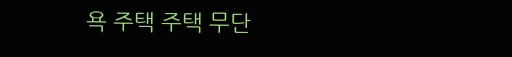욕 주택 주택 무단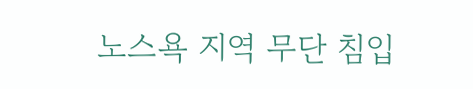노스욕 지역 무단 침입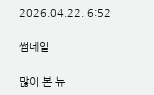2026.04.22. 6:52

썸네일

많이 본 뉴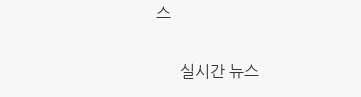스

      실시간 뉴스